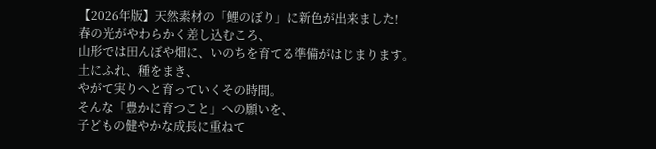【2026年版】天然素材の「鯉のぼり」に新色が出来ました!
春の光がやわらかく差し込むころ、
山形では田んぼや畑に、いのちを育てる準備がはじまります。
土にふれ、種をまき、
やがて実りへと育っていくその時間。
そんな「豊かに育つこと」への願いを、
子どもの健やかな成長に重ねて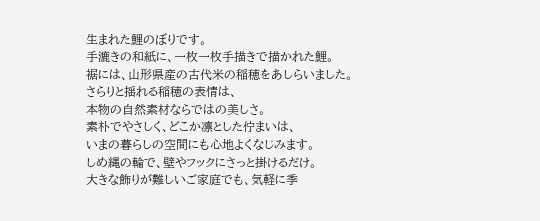生まれた鯉のぼりです。
手漉きの和紙に、一枚一枚手描きで描かれた鯉。
裾には、山形県産の古代米の稲穂をあしらいました。
さらりと揺れる稲穂の表情は、
本物の自然素材ならではの美しさ。
素朴でやさしく、どこか凛とした佇まいは、
いまの暮らしの空間にも心地よくなじみます。
しめ縄の輪で、壁やフックにさっと掛けるだけ。
大きな飾りが難しいご家庭でも、気軽に季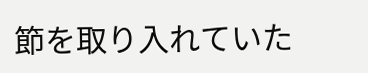節を取り入れていた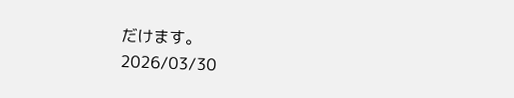だけます。
2026/03/30